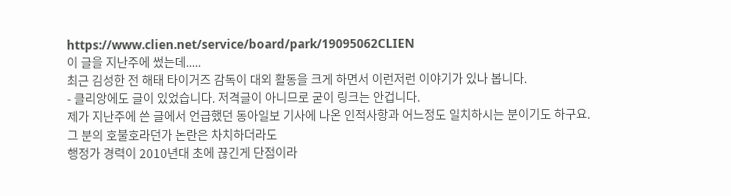https://www.clien.net/service/board/park/19095062CLIEN
이 글을 지난주에 썼는데.....
최근 김성한 전 해태 타이거즈 감독이 대외 활동을 크게 하면서 이런저런 이야기가 있나 봅니다.
- 클리앙에도 글이 있었습니다. 저격글이 아니므로 굳이 링크는 안겁니다.
제가 지난주에 쓴 글에서 언급했던 동아일보 기사에 나온 인적사항과 어느정도 일치하시는 분이기도 하구요.
그 분의 호불호라던가 논란은 차치하더라도
행정가 경력이 2010년대 초에 끊긴게 단점이라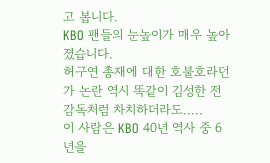고 봅니다.
KBO 팬들의 눈높이가 매우 높아졌습니다.
허구연 총재에 대한 호불호라던가 논란 역시 똑같이 김성한 전 감독처럼 차치하더라도.....
이 사람은 KBO 40년 역사 중 6년을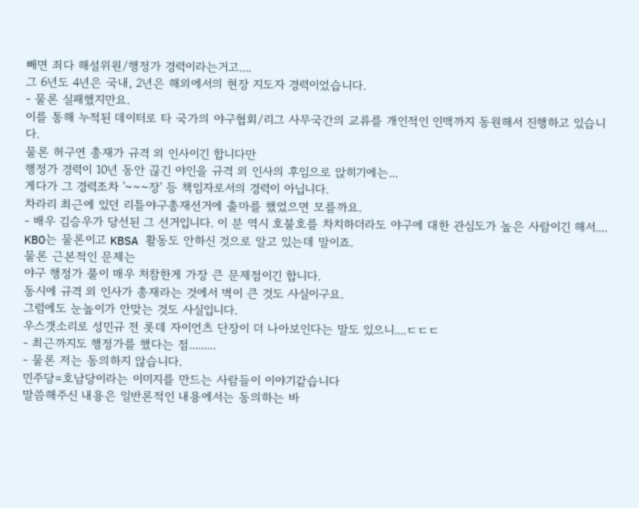빼면 죄다 해설위원/행정가 경력이라는거고....
그 6년도 4년은 국내, 2년은 해외에서의 현장 지도자 경력이었습니다.
- 물론 실패했지만요.
이를 통해 누적된 데이터로 타 국가의 야구협회/리그 사무국간의 교류를 개인적인 인맥까지 동원해서 진행하고 있습니다.
물론 허구연 총재가 규격 외 인사이긴 합니다만
행정가 경력이 10년 동안 끊긴 야인을 규격 외 인사의 후임으로 앉히기에는...
게다가 그 경력조차 '~~~장' 등 책임자로서의 경력이 아닙니다.
차라리 최근에 있던 리틀야구총재선거에 출마를 했었으면 모를까요.
- 배우 김승우가 당선된 그 선거입니다. 이 분 역시 호불호를 차치하더라도 야구에 대한 관심도가 높은 사람이긴 해서....
KBO는 물론이고 KBSA 활동도 안하신 것으로 알고 있는데 말이죠.
물론 근본적인 문제는
야구 행정가 풀이 매우 처참한게 가장 큰 문제점이긴 합니다.
동시에 규격 외 인사가 총재라는 것에서 벽이 큰 것도 사실이구요.
그럼에도 눈높이가 안맞는 것도 사실입니다.
우스갯소리로 성민규 전 롯데 자이언츠 단장이 더 나아보인다는 말도 있으니....ㄷㄷㄷ
- 최근까지도 행정가를 했다는 점.........
- 물론 저는 동의하지 않습니다.
민주당=호남당이라는 이미지를 만드는 사람들이 이야기같습니다
말씀해주신 내용은 일반론적인 내용에서는 동의하는 바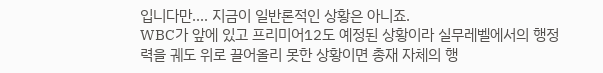입니다만.... 지금이 일반론적인 상황은 아니죠.
WBC가 앞에 있고 프리미어12도 예정된 상황이라 실무레벨에서의 행정력을 궤도 위로 끌어올리 못한 상황이면 총재 자체의 행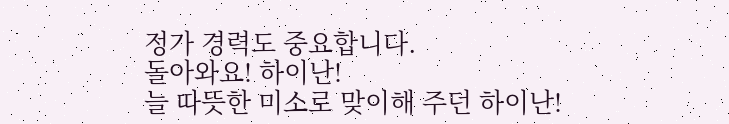정가 경력도 중요합니다.
돌아와요! 하이난!
늘 따뜻한 미소로 맞이해 주던 하이난!